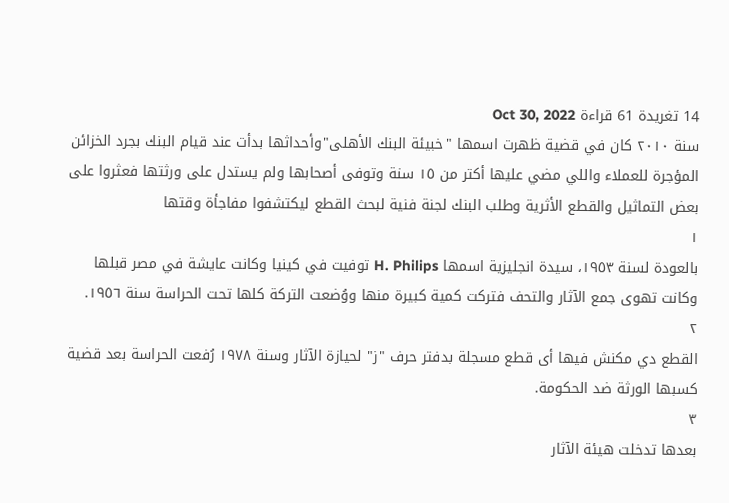14 تغريدة 61 قراءة Oct 30, 2022
سنة ٢٠١٠ كان في قضية ظهرت اسمها "خبيئة البنك الأهلى"وأحداثها بدأت عند قيام البنك بجرد الخزائن المؤجرة للعملاء واللي مضي عليها أكتر من ١٥ سنة وتوفى أصحابها ولم يستدل على ورثتها فعثروا على بعض التماثيل والقطع الأثرية وطلب البنك لجنة فنية لبحث القطع ليكتشفوا مفاجأة وقتها
١
بالعودة لسنة ١٩٥٣، سيدة انجليزية اسمها H. Philips توفيت في كينيا وكانت عايشة في مصر قبلها وكانت تهوى جمع الآثار والتحف فتركت كمية كبيرة منها ووُضعت التركة كلها تحت الحراسة سنة ١٩٥٦.
٢
القطع دي مكنش فيها أى قطع مسجلة بدفتر حرف "ز" لحيازة الآثار وسنة ١٩٧٨ رُفعت الحراسة بعد قضية كسبها الورثة ضد الحكومة.
٣
بعدها تدخلت هيئة الآثار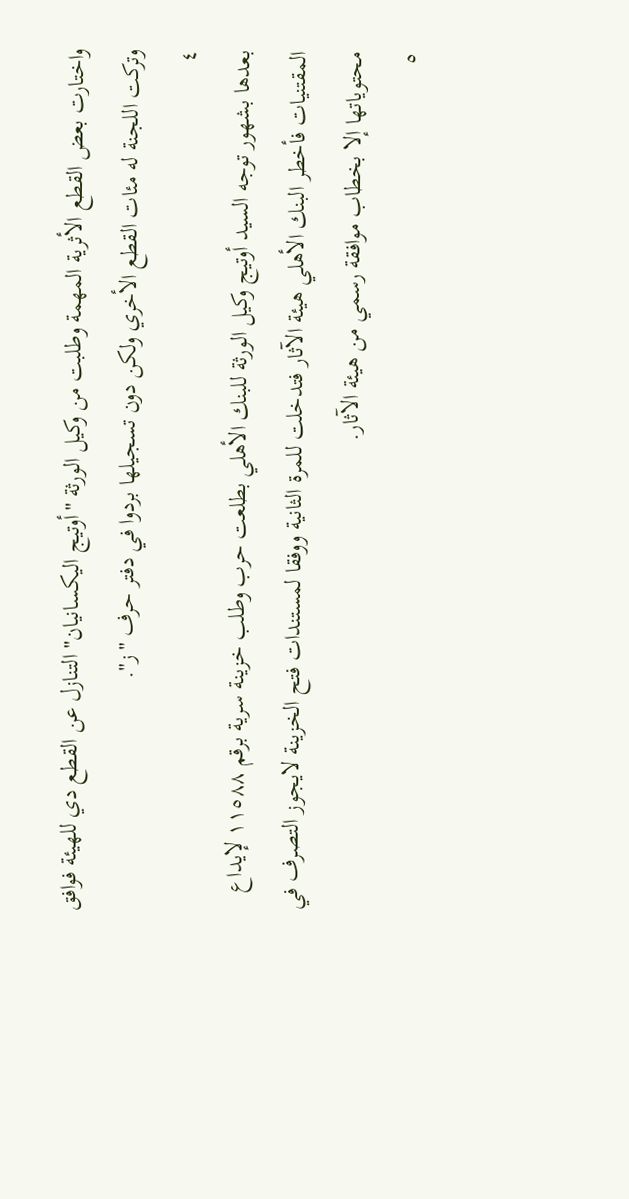واختارت بعض القطع الأثرية المهمة وطلبت من وكيل الورثة "أوتيج اليكسانيان" التنازل عن القطع دي للهيئة فوافق وتركت اللجنة له مئات القطع الأخري ولكن دون تسجيلها بردوا في دفتر حرف "ز".
٤
بعدها بشهور توجه السيد أوتيج وكيل الورثة للبنك الأهلي بطلعت حرب وطلب خزينة سرية برقم ١١٥٨٨ لإيداع المقتنيات فأخطر البنك الأهلي هيئة الآثار فتدخلت للمرة الثانية ووفقا لمستندات فتح الخزينة لايجوز التصرف في محتوياتها إلا بخطاب موافقة رسمي من هيئة الآثار.
٥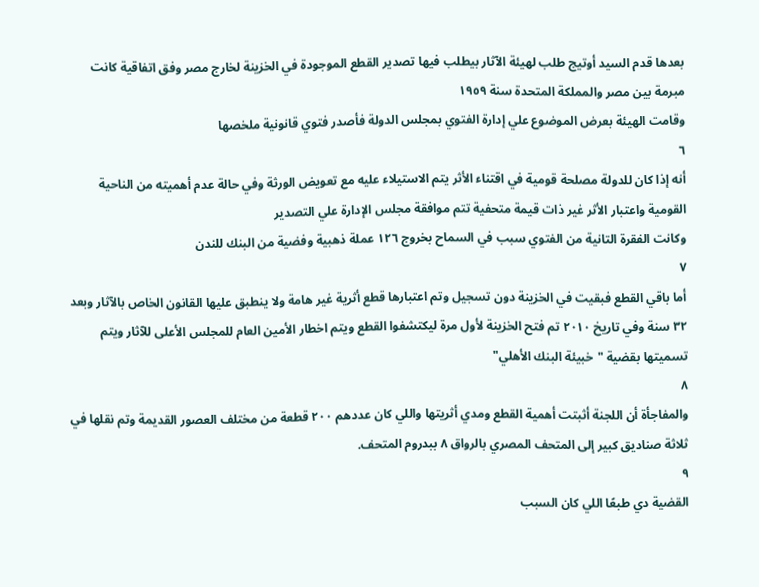بعدها قدم السيد أوتيج طلب لهيئة الآثار بيطلب فيها تصدير القطع الموجودة في الخزينة لخارج مصر وفق اتفاقية كانت مبرمة بين مصر والمملكة المتحدة سنة ١٩٥٩
وقامت الهيئة بعرض الموضوع علي إدارة الفتوي بمجلس الدولة فأصدر فتوي قانونية ملخصها
٦
أنه إذا كان للدولة مصلحة قومية في اقتناء الأثر يتم الاستيلاء عليه مع تعويض الورثة وفي حالة عدم أهميته من الناحية القومية واعتبار الأثر غير ذات قيمة متحفية تتم موافقة مجلس الإدارة علي التصدير
وكانت الفقرة التانية من الفتوي سبب في السماح بخروج ١٢٦ عملة ذهبية وفضية من البنك للندن
٧
أما باقي القطع فبقيت في الخزينة دون تسجيل وتم اعتبارها قطع أثرية غير هامة ولا ينطبق عليها القانون الخاص بالآثار وبعد ٣٢ سنة وفي تاريخ ٢٠١٠ تم فتح الخزينة لأول مرة ليكتشفوا القطع ويتم اخطار الأمين العام للمجلس الأعلى للآثار ويتم تسميتها بقضية "خبيئة البنك الأهلي"
٨
والمفاجأة أن اللجنة أثبتت أهمية القطع ومدي أثريتها واللي كان عددهم ٢٠٠ قطعة من مختلف العصور القديمة وتم نقلها في ثلاثة صناديق كبير إلى المتحف المصري بالرواق ٨ ببدروم المتحف.
٩
القضية دي طبعًا اللي كان السبب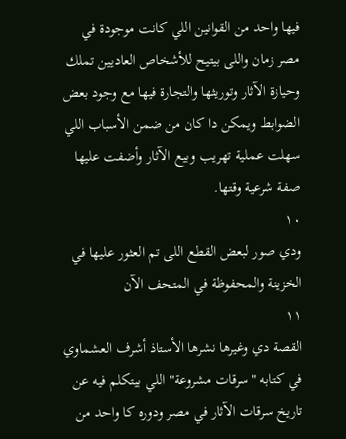فيها واحد من القوانين اللي كانت موجودة في مصر زمان واللى بيتيح للأشخاص العاديين تملك وحيازة الآثار وتوريثها والتجارة فيها مع وجود بعض الضوابط ويمكن دا كان من ضمن الأسباب اللي سهلت عملية تهريب وبيع الآثار وأضفت عليها صفة شرعية وقتها.
١٠
ودي صور لبعض القطع اللى تم العثور عليها في الخزينة والمحفوظة في المتحف الآن
١١
القصة دي وغيرها نشرها الأستاذ أشرف العشماوي في كتابه "سرقات مشروعة" اللي بيتكلم فيه عن تاريخ سرقات الآثار في مصر ودوره كا واحد من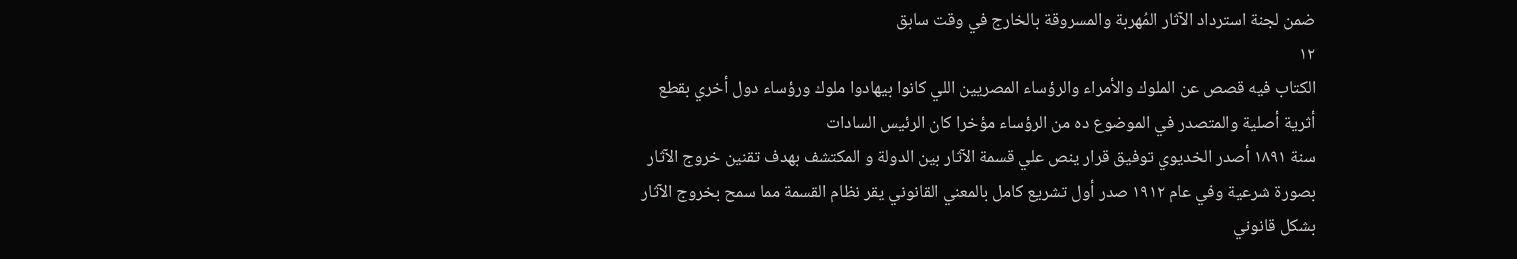ضمن لجنة استرداد الآثار المُهربة والمسروقة بالخارج في وقت سابق
١٢
الكتاب فيه قصص عن الملوك والأمراء والرؤساء المصريين اللي كانوا بيهادوا ملوك ورؤساء دول أخري بقطع أثرية أصلية والمتصدر في الموضوع ده من الرؤساء مؤخرا كان الرئيس السادات
سنة ١٨٩١ أصدر الخديوي توفيق قرار ينص علي قسمة الآثار بين الدولة و المكتشف بهدف تقنين خروج الآثار بصورة شرعية وفي عام ١٩١٢ صدر أول تشريع كامل بالمعني القانوني يقر نظام القسمة مما سمح بخروج الآثار بشكل قانوني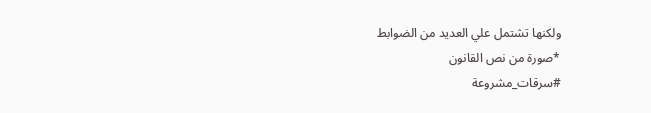ولكنها تشتمل علي العديد من الضوابط
*صورة من نص القانون
#سرقات_مشروعة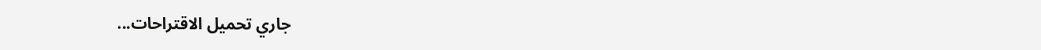جاري تحميل الاقتراحات...